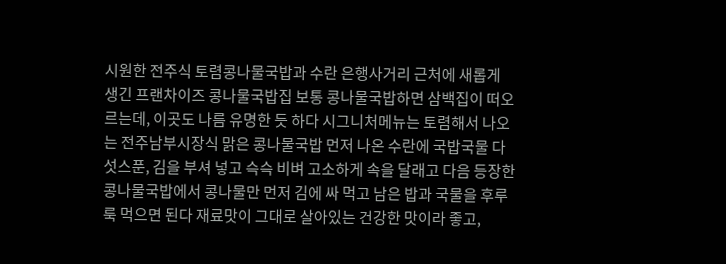시원한 전주식 토렴콩나물국밥과 수란 은행사거리 근처에 새롭게 생긴 프랜차이즈 콩나물국밥집 보통 콩나물국밥하면 삼백집이 떠오르는데, 이곳도 나름 유명한 듯 하다 시그니처메뉴는 토렴해서 나오는 전주남부시장식 맑은 콩나물국밥 먼저 나온 수란에 국밥국물 다섯스푼, 김을 부셔 넣고 슥슥 비벼 고소하게 속을 달래고 다음 등장한 콩나물국밥에서 콩나물만 먼저 김에 싸 먹고 남은 밥과 국물을 후루룩 먹으면 된다 재료맛이 그대로 살아있는 건강한 맛이라 좋고,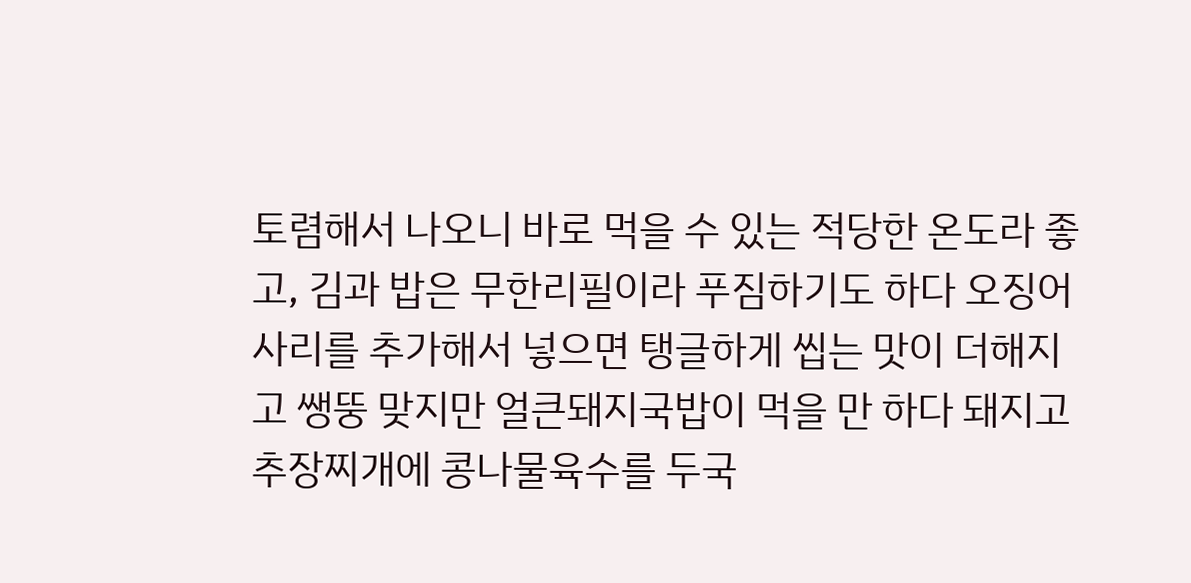토렴해서 나오니 바로 먹을 수 있는 적당한 온도라 좋고, 김과 밥은 무한리필이라 푸짐하기도 하다 오징어사리를 추가해서 넣으면 탱글하게 씹는 맛이 더해지고 쌩뚱 맞지만 얼큰돼지국밥이 먹을 만 하다 돼지고추장찌개에 콩나물육수를 두국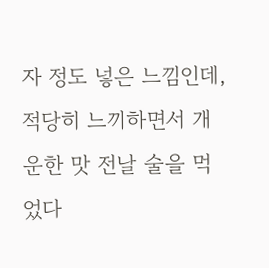자 정도 넣은 느낌인데, 적당히 느끼하면서 개운한 맛 전날 술을 먹었다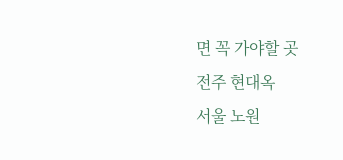면 꼭 가야할 곳
전주 현대옥
서울 노원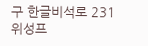구 한글비석로 231 위성프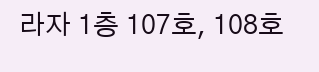라자 1층 107호, 108호